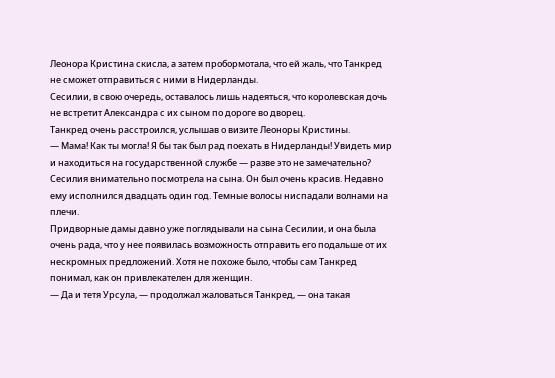Леонора Кристина скисла, а затем пробормотала, что ей жаль, что Танкред не сможет отправиться с ними в Нидерланды.
Сесилии, в свою очередь, оставалось лишь надеяться, что королевская дочь не встретит Александра с их сыном по дороге во дворец.
Танкред очень расстроился, услышав о визите Леоноры Кристины.
— Мама! Как ты могла! Я бы так был рад поехать в Нидерланды! Увидеть мир и находиться на государственной службе — разве это не замечательно?
Сесилия внимательно посмотрела на сына. Он был очень красив. Недавно ему исполнился двадцать один год. Темные волосы ниспадали волнами на плечи.
Придворные дамы давно уже поглядывали на сына Сесилии, и она была очень рада, что у нее появилась возможность отправить его подальше от их нескромных предложений. Хотя не похоже было, чтобы сам Танкред понимал, как он привлекателен для женщин.
— Да и тетя Урсула, — продолжал жаловаться Танкред, — она такая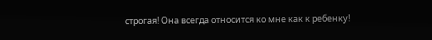строгая! Она всегда относится ко мне как к ребенку!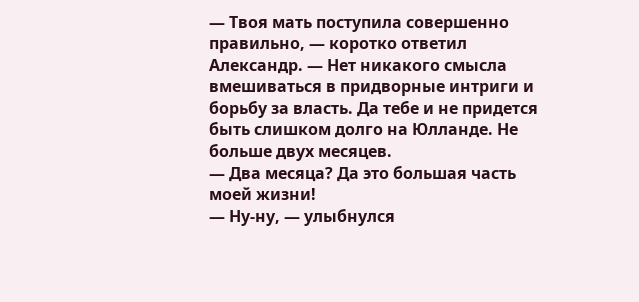— Твоя мать поступила совершенно правильно, — коротко ответил Александр. — Нет никакого смысла вмешиваться в придворные интриги и борьбу за власть. Да тебе и не придется быть слишком долго на Юлланде. Не больше двух месяцев.
— Два месяца? Да это большая часть моей жизни!
— Ну-ну, — улыбнулся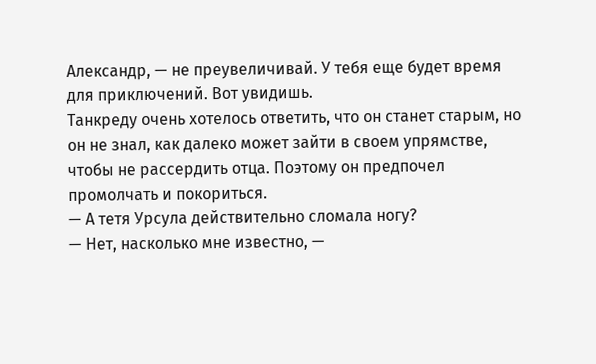Александр, — не преувеличивай. У тебя еще будет время для приключений. Вот увидишь.
Танкреду очень хотелось ответить, что он станет старым, но он не знал, как далеко может зайти в своем упрямстве, чтобы не рассердить отца. Поэтому он предпочел промолчать и покориться.
— А тетя Урсула действительно сломала ногу?
— Нет, насколько мне известно, —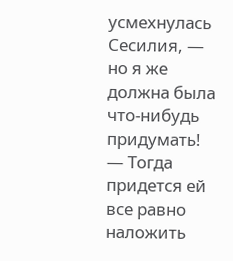усмехнулась Сесилия, — но я же должна была что-нибудь придумать!
— Тогда придется ей все равно наложить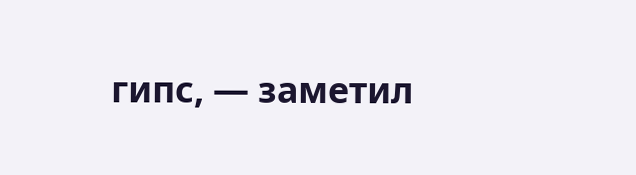гипс, — заметил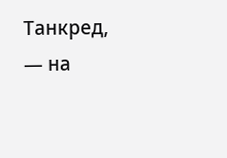Танкред, — на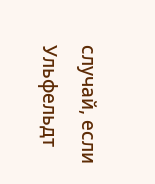случай, если Ульфельдт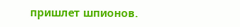пришлет шпионов.